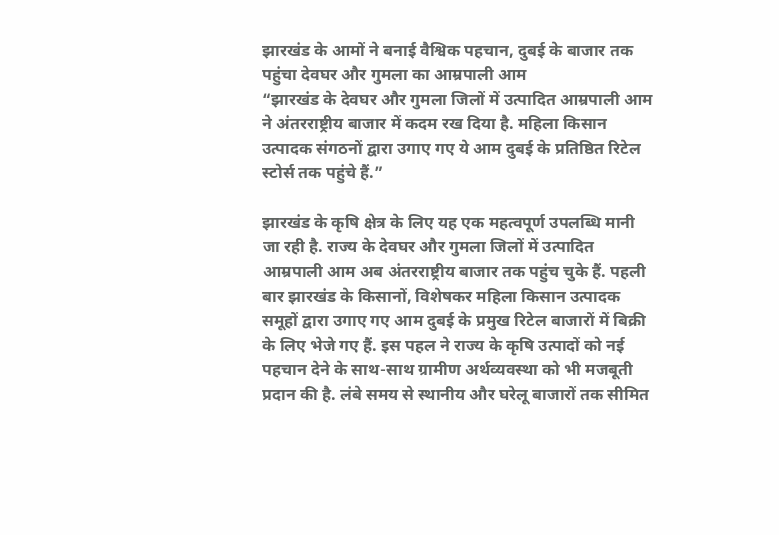झारखंड के आमों ने बनाई वैश्विक पहचान, दुबई के बाजार तक पहुंचा देवघर और गुमला का आम्रपाली आम
“झारखंड के देवघर और गुमला जिलों में उत्पादित आम्रपाली आम ने अंतरराष्ट्रीय बाजार में कदम रख दिया है. महिला किसान उत्पादक संगठनों द्वारा उगाए गए ये आम दुबई के प्रतिष्ठित रिटेल स्टोर्स तक पहुंचे हैं.”

झारखंड के कृषि क्षेत्र के लिए यह एक महत्वपूर्ण उपलब्धि मानी जा रही है. राज्य के देवघर और गुमला जिलों में उत्पादित आम्रपाली आम अब अंतरराष्ट्रीय बाजार तक पहुंच चुके हैं. पहली बार झारखंड के किसानों, विशेषकर महिला किसान उत्पादक समूहों द्वारा उगाए गए आम दुबई के प्रमुख रिटेल बाजारों में बिक्री के लिए भेजे गए हैं. इस पहल ने राज्य के कृषि उत्पादों को नई पहचान देने के साथ-साथ ग्रामीण अर्थव्यवस्था को भी मजबूती प्रदान की है. लंबे समय से स्थानीय और घरेलू बाजारों तक सीमित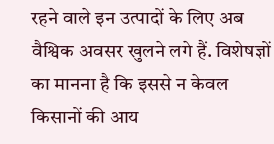रहने वाले इन उत्पादों के लिए अब वैश्विक अवसर खुलने लगे हैं. विशेषज्ञों का मानना है कि इससे न केवल किसानों की आय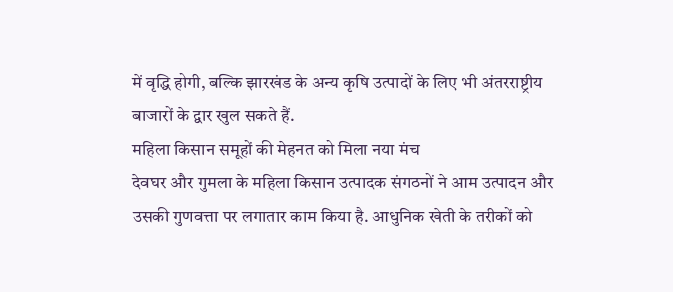में वृद्धि होगी, बल्कि झारखंड के अन्य कृषि उत्पादों के लिए भी अंतरराष्ट्रीय बाजारों के द्वार खुल सकते हैं.
महिला किसान समूहों की मेहनत को मिला नया मंच
देवघर और गुमला के महिला किसान उत्पादक संगठनों ने आम उत्पादन और उसकी गुणवत्ता पर लगातार काम किया है. आधुनिक खेती के तरीकों को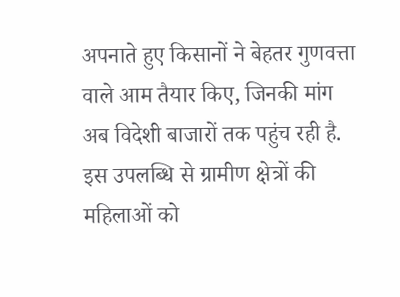अपनाते हुए किसानों ने बेहतर गुणवत्ता वाले आम तैयार किए, जिनकी मांग अब विदेशी बाजारों तक पहुंच रही है. इस उपलब्धि से ग्रामीण क्षेत्रों की महिलाओं को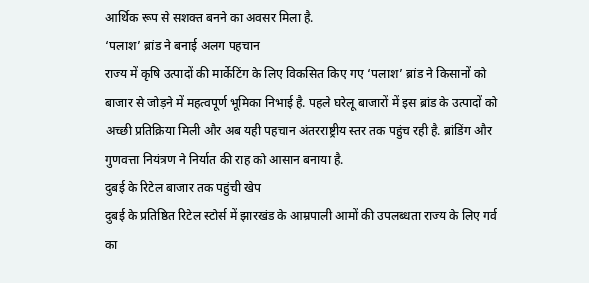आर्थिक रूप से सशक्त बनने का अवसर मिला है.
‘पलाश’ ब्रांड ने बनाई अलग पहचान
राज्य में कृषि उत्पादों की मार्केटिंग के लिए विकसित किए गए ‘पलाश’ ब्रांड ने किसानों को बाजार से जोड़ने में महत्वपूर्ण भूमिका निभाई है. पहले घरेलू बाजारों में इस ब्रांड के उत्पादों को अच्छी प्रतिक्रिया मिली और अब यही पहचान अंतरराष्ट्रीय स्तर तक पहुंच रही है. ब्रांडिंग और गुणवत्ता नियंत्रण ने निर्यात की राह को आसान बनाया है.
दुबई के रिटेल बाजार तक पहुंची खेप
दुबई के प्रतिष्ठित रिटेल स्टोर्स में झारखंड के आम्रपाली आमों की उपलब्धता राज्य के लिए गर्व का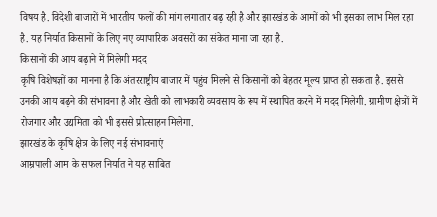विषय है. विदेशी बाजारों में भारतीय फलों की मांग लगातार बढ़ रही है और झारखंड के आमों को भी इसका लाभ मिल रहा है. यह निर्यात किसानों के लिए नए व्यापारिक अवसरों का संकेत माना जा रहा है.
किसानों की आय बढ़ाने में मिलेगी मदद
कृषि विशेषज्ञों का मानना है कि अंतरराष्ट्रीय बाजार में पहुंच मिलने से किसानों को बेहतर मूल्य प्राप्त हो सकता है. इससे उनकी आय बढ़ने की संभावना है और खेती को लाभकारी व्यवसाय के रूप में स्थापित करने में मदद मिलेगी. ग्रामीण क्षेत्रों में रोजगार और उद्यमिता को भी इससे प्रोत्साहन मिलेगा.
झारखंड के कृषि क्षेत्र के लिए नई संभावनाएं
आम्रपाली आम के सफल निर्यात ने यह साबित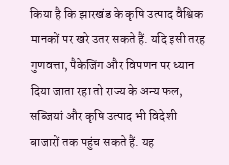किया है कि झारखंड के कृषि उत्पाद वैश्विक मानकों पर खरे उतर सकते हैं. यदि इसी तरह गुणवत्ता, पैकेजिंग और विपणन पर ध्यान दिया जाता रहा तो राज्य के अन्य फल, सब्जियां और कृषि उत्पाद भी विदेशी बाजारों तक पहुंच सकते हैं. यह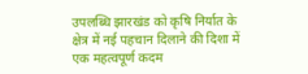उपलब्धि झारखंड को कृषि निर्यात के क्षेत्र में नई पहचान दिलाने की दिशा में एक महत्वपूर्ण कदम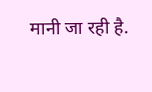मानी जा रही है.